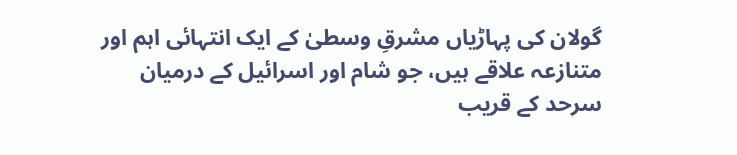گولان کی پہاڑیاں مشرقِ وسطیٰ کے ایک انتہائی اہم اور متنازعہ علاقے ہیں، جو شام اور اسرائیل کے درمیان سرحد کے قریب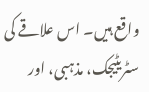واقع ہیں۔ اس علاقے کی سٹریٹیجک، مذہبی، اور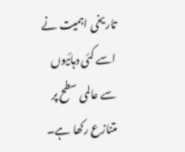تاریخی اہمیت نے اسے کئی دہائیوں سے عالمی سطح پر متنازع رکھا ہے۔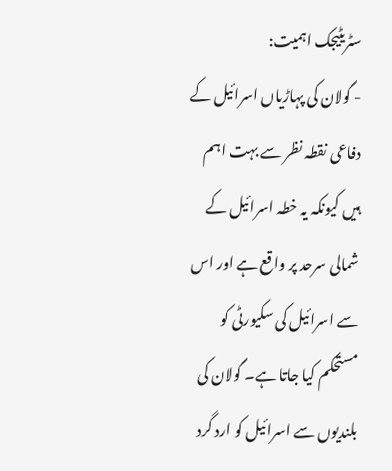سٹریٹیجک اہمیت:
- گولان کی پہاڑیاں اسرائیل کے دفاعی نقطہ نظر سے بہت اہم ہیں کیونکہ یہ خطہ اسرائیل کے شمالی سرحد پر واقع ہے اور اس سے اسرائیل کی سکیورٹی کو مستحکم کیا جاتا ہے۔ گولان کی بلندیوں سے اسرائیل کو ارد گرد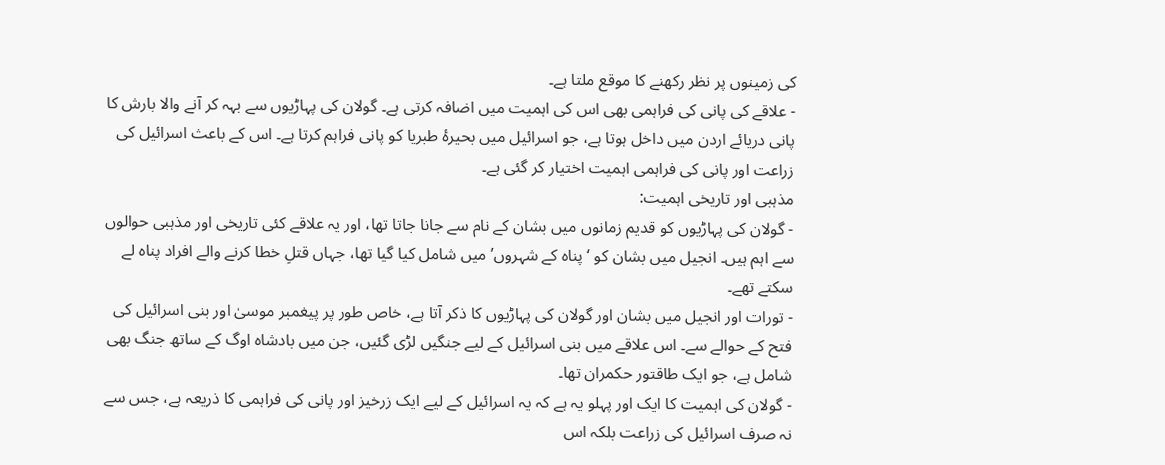کی زمینوں پر نظر رکھنے کا موقع ملتا ہے۔
- علاقے کی پانی کی فراہمی بھی اس کی اہمیت میں اضافہ کرتی ہے۔ گولان کی پہاڑیوں سے بہہ کر آنے والا بارش کا پانی دریائے اردن میں داخل ہوتا ہے، جو اسرائیل میں بحیرۂ طبریا کو پانی فراہم کرتا ہے۔ اس کے باعث اسرائیل کی زراعت اور پانی کی فراہمی اہمیت اختیار کر گئی ہے۔
مذہبی اور تاریخی اہمیت:
- گولان کی پہاڑیوں کو قدیم زمانوں میں بشان کے نام سے جانا جاتا تھا، اور یہ علاقے کئی تاریخی اور مذہبی حوالوں سے اہم ہیں۔ انجیل میں بشان کو ‘پناہ کے شہروں’ میں شامل کیا گیا تھا، جہاں قتلِ خطا کرنے والے افراد پناہ لے سکتے تھے۔
- تورات اور انجیل میں بشان اور گولان کی پہاڑیوں کا ذکر آتا ہے، خاص طور پر پیغمبر موسیٰ اور بنی اسرائیل کی فتح کے حوالے سے۔ اس علاقے میں بنی اسرائیل کے لیے جنگیں لڑی گئیں، جن میں بادشاہ اوگ کے ساتھ جنگ بھی شامل ہے، جو ایک طاقتور حکمران تھا۔
- گولان کی اہمیت کا ایک اور پہلو یہ ہے کہ یہ اسرائیل کے لیے ایک زرخیز اور پانی کی فراہمی کا ذریعہ ہے، جس سے نہ صرف اسرائیل کی زراعت بلکہ اس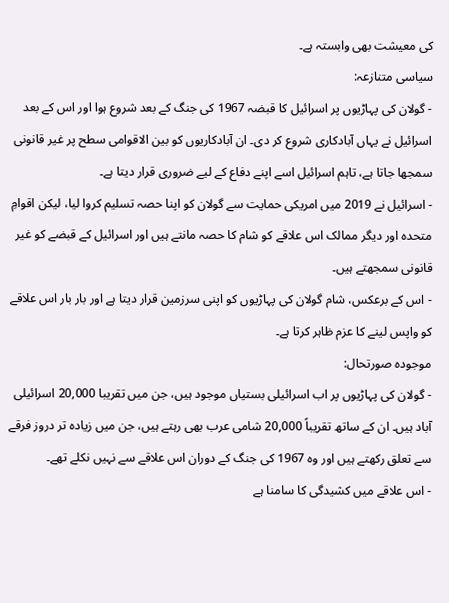کی معیشت بھی وابستہ ہے۔
سیاسی متنازعہ:
- گولان کی پہاڑیوں پر اسرائیل کا قبضہ 1967 کی جنگ کے بعد شروع ہوا اور اس کے بعد اسرائیل نے یہاں آبادکاری شروع کر دی۔ ان آبادکاریوں کو بین الاقوامی سطح پر غیر قانونی سمجھا جاتا ہے، تاہم اسرائیل اسے اپنے دفاع کے لیے ضروری قرار دیتا ہے۔
- اسرائیل نے 2019 میں امریکی حمایت سے گولان کو اپنا حصہ تسلیم کروا لیا، لیکن اقوامِ متحدہ اور دیگر ممالک اس علاقے کو شام کا حصہ مانتے ہیں اور اسرائیل کے قبضے کو غیر قانونی سمجھتے ہیں۔
- اس کے برعکس، شام گولان کی پہاڑیوں کو اپنی سرزمین قرار دیتا ہے اور بار بار اس علاقے کو واپس لینے کا عزم ظاہر کرتا ہے۔
موجودہ صورتحال:
- گولان کی پہاڑیوں پر اب اسرائیلی بستیاں موجود ہیں، جن میں تقریبا 20,000 اسرائیلی آباد ہیں۔ ان کے ساتھ تقریباً 20,000 شامی عرب بھی رہتے ہیں، جن میں زیادہ تر دروز فرقے سے تعلق رکھتے ہیں اور وہ 1967 کی جنگ کے دوران اس علاقے سے نہیں نکلے تھے۔
- اس علاقے میں کشیدگی کا سامنا ہے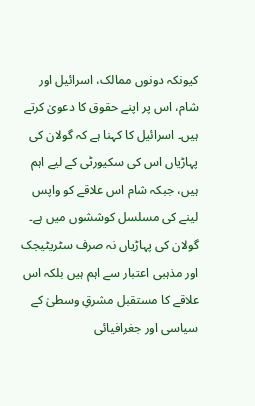کیونکہ دونوں ممالک، اسرائیل اور شام، اس پر اپنے حقوق کا دعویٰ کرتے ہیں۔ اسرائیل کا کہنا ہے کہ گولان کی پہاڑیاں اس کی سکیورٹی کے لیے اہم ہیں، جبکہ شام اس علاقے کو واپس لینے کی مسلسل کوششوں میں ہے۔
گولان کی پہاڑیاں نہ صرف سٹریٹیجک اور مذہبی اعتبار سے اہم ہیں بلکہ اس علاقے کا مستقبل مشرقِ وسطیٰ کے سیاسی اور جغرافیائی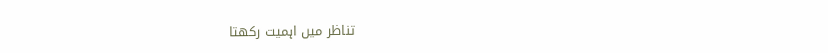تناظر میں اہمیت رکھتا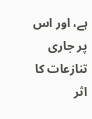ہے، اور اس پر جاری تنازعات کا اثر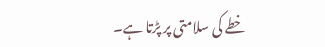خطے کی سلامتی پر پڑتا ہے۔